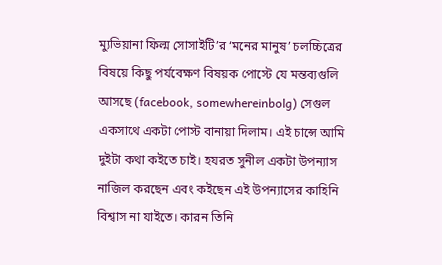ম্যুভিয়ানা ফিল্ম সোসাইটি’র ‘মনের মানুষ’ চলচ্চিত্রের বিষয়ে কিছু পর্যবেক্ষণ বিষয়ক পোস্টে যে মন্তব্যগুলি আসছে (facebook, somewhereinbolg) সেগুল একসাথে একটা পোস্ট বানায়া দিলাম। এই চান্সে আমি দুইটা কথা কইতে চাই। হযরত সুনীল একটা উপন্যাস নাজিল করছেন এবং কইছেন এই উপন্যাসের কাহিনি বিশ্বাস না যাইতে। কারন তিনি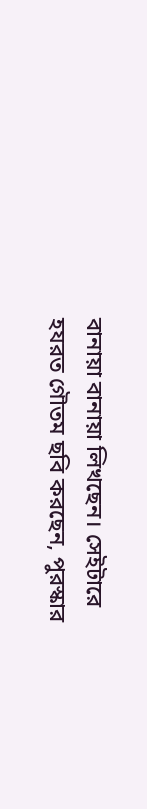বানায়া বানায়া লিখছেন। সেইটারে হযরত গৌতম ছবি করছেন, পুরস্কার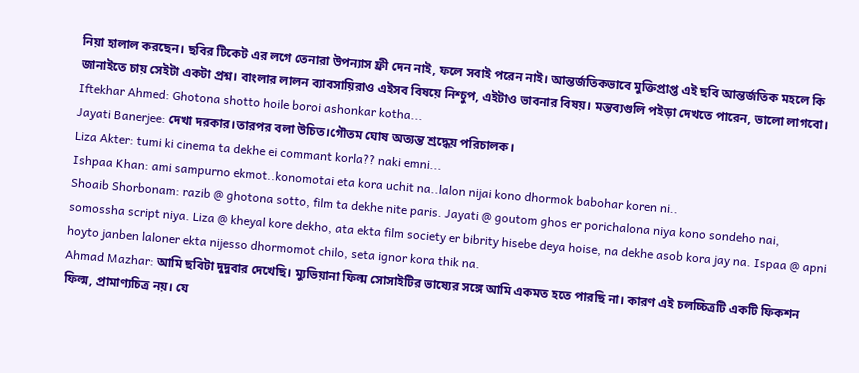নিয়া হালাল করছেন। ছবির টিকেট এর লগে তেনারা উপন্যাস ফ্রী দেন নাই, ফলে সবাই পরেন নাই। আন্তর্জতিকভাবে মুক্তিপ্রাপ্ত এই ছবি আন্তর্জতিক মহলে কি জানাইতে চায় সেইটা একটা প্রশ্ন। বাংলার লালন ব্যাবসায়িরাও এইসব বিষয়ে নিশ্চুপ, এইটাও ভাবনার বিষয়। মন্তব্যগুলি পইড়া দেখতে পারেন, ভালো লাগবো।
Iftekhar Ahmed: Ghotona shotto hoile boroi ashonkar kotha...
Jayati Banerjee: দেখা দরকার।তারপর বলা উচিত।গৌতম ঘোষ অত্যন্ত শ্রদ্ধেয় পরিচালক।
Liza Akter: tumi ki cinema ta dekhe ei commant korla?? naki emni...
Ishpaa Khan: ami sampurno ekmot..konomotai eta kora uchit na..lalon nijai kono dhormok babohar koren ni..
Shoaib Shorbonam: razib @ ghotona sotto, film ta dekhe nite paris. Jayati @ goutom ghos er porichalona niya kono sondeho nai, somossha script niya. Liza @ kheyal kore dekho, ata ekta film society er bibrity hisebe deya hoise, na dekhe asob kora jay na. Ispaa @ apni hoyto janben laloner ekta nijesso dhormomot chilo, seta ignor kora thik na.
Ahmad Mazhar: আমি ছবিটা দুদুবার দেখেছি। ম্যুভিয়ানা ফিল্ম সোসাইটির ভাষ্যের সঙ্গে আমি একমত হতে পারছি না। কারণ এই চলচ্চিত্রটি একটি ফিকশন ফিল্ম, প্রামাণ্যচিত্র নয়। যে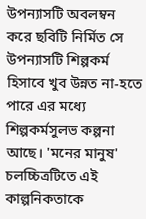উপন্যাসটি অবলম্বন করে ছবিটি নির্মিত সে উপন্যাসটি শিল্পকর্ম হিসাবে খুব উন্নত না-হতে পারে এর মধ্যে শিল্পকর্মসুলভ কল্পনা আছে। 'মনের মানুষ' চলচ্চিত্রটিতে এই কাল্পনিকতাকে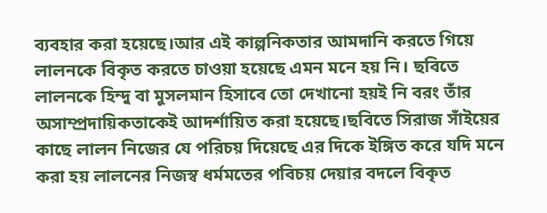ব্যবহার করা হয়েছে।আর এই কাল্পনিকতার আমদানি করতে গিয়ে লালনকে বিকৃত করতে চাওয়া হয়েছে এমন মনে হয় নি। ছবিতে লালনকে হিন্দু বা মুসলমান হিসাবে তো দেখানো হয়ই নি বরং তাঁর অসাম্প্রদায়িকতাকেই আদর্শায়িত করা হয়েছে।ছবিতে সিরাজ সাঁইয়ের কাছে লালন নিজের যে পরিচয় দিয়েছে এর দিকে ইঙ্গিত করে যদি মনে করা হয় লালনের নিজস্ব ধর্মমতের পবিচয় দেয়ার বদলে বিকৃত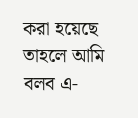করা হয়েছে তাহলে আমি বলব এ-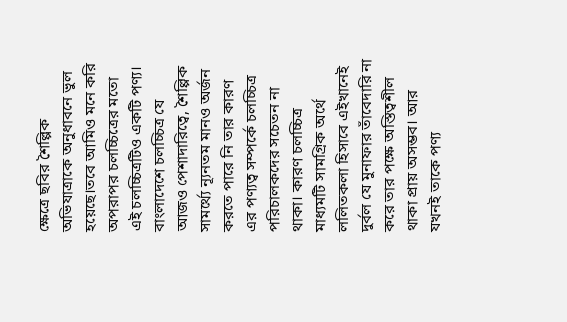ক্ষেত্রে ছবির শৈল্পিক অভিযাত্রাকে অনুধাবনে ভুল হয়েছে।তবে আমিও মনে করি অপরাপর চলচ্চিত্রের মতো এই চলচ্চিত্রটিও একটি পণ্য। বাংলাদেশে চলচ্চিত্র যে আজও পেশাদারিত্বে, শৈল্পিক সামর্থ্যে ন্যূনতম মানও অর্জন করতে পারে নি তার কারণ এর পণ্যত্ব সম্পর্কে চলচ্চিত্র পরিচালকদের সচেতন না থাকা। কারণ চলচ্চিত্র মাধ্যমটি সামগ্রিক অর্থে ললিতকলা হিসাবে এইখানেই দুর্বল যে মুনাফার তাঁবেদারি না করে তার পক্ষে অস্তিত্বশীল থাকা প্রায় অসম্ভব। আর যখনই তাকে পণ্য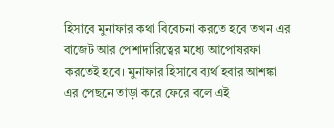হিসাবে মুনাফার কথা বিবেচনা করতে হবে তখন এর বাজেট আর পেশাদারিত্বের মধ্যে আপোষরফা করতেই হবে। মুনাফার হিসাবে ব্যর্থ হবার আশঙ্কা এর পেছনে তাড়া করে ফেরে বলে এই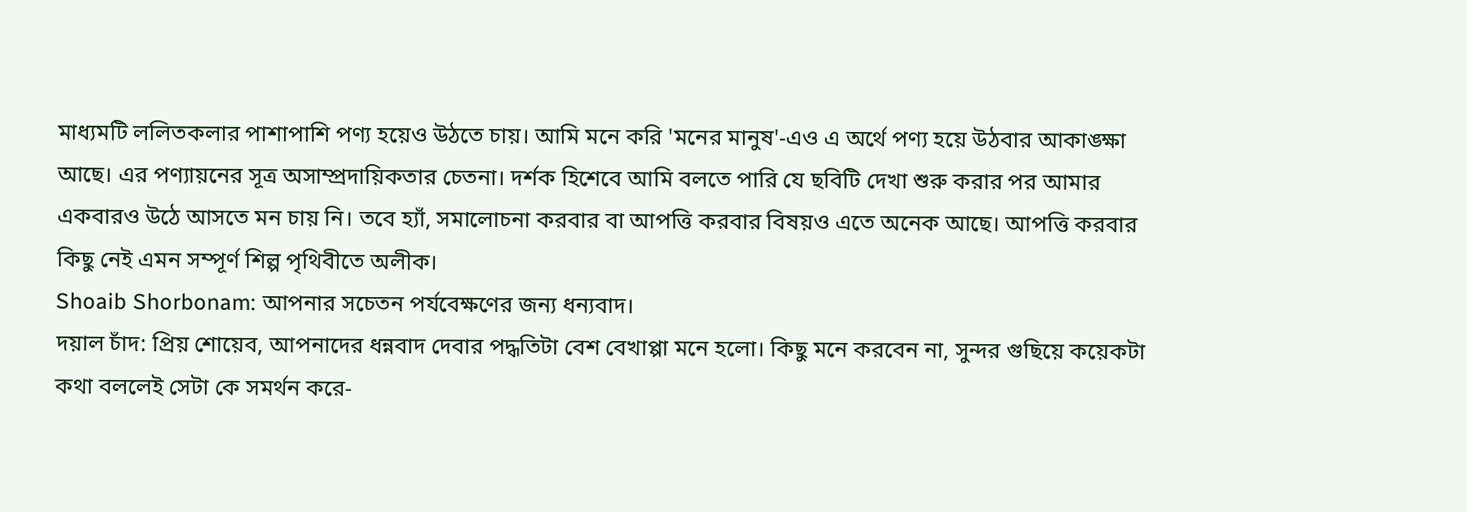মাধ্যমটি ললিতকলার পাশাপাশি পণ্য হয়েও উঠতে চায়। আমি মনে করি 'মনের মানুষ'-এও এ অর্থে পণ্য হয়ে উঠবার আকাঙ্ক্ষা আছে। এর পণ্যায়নের সূত্র অসাম্প্রদায়িকতার চেতনা। দর্শক হিশেবে আমি বলতে পারি যে ছবিটি দেখা শুরু করার পর আমার একবারও উঠে আসতে মন চায় নি। তবে হ্যাঁ, সমালোচনা করবার বা আপত্তি করবার বিষয়ও এতে অনেক আছে। আপত্তি করবার কিছু নেই এমন সম্পূর্ণ শিল্প পৃথিবীতে অলীক।
Shoaib Shorbonam: আপনার সচেতন পর্যবেক্ষণের জন্য ধন্যবাদ।
দয়াল চাঁদ: প্রিয় শোয়েব, আপনাদের ধন্নবাদ দেবার পদ্ধতিটা বেশ বেখাপ্পা মনে হলো। কিছু মনে করবেন না, সুন্দর গুছিয়ে কয়েকটা কথা বললেই সেটা কে সমর্থন করে-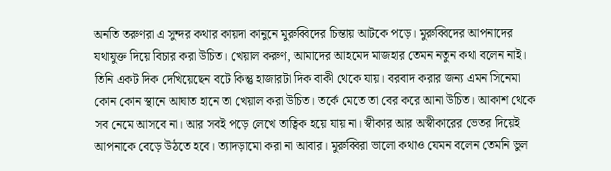অনতি তরুণরা এ সুন্দর কথার কায়দা কানুনে মুরুব্বিদের চিন্তায় আটকে পড়ে। মুরুব্বিদের আপনাদের যথাযুক্ত দিয়ে বিচার করা উচিত। খেয়াল করুণ, আমাদের আহমেদ মাজহার তেমন নতুন কথা বলেন নাই। তিনি একট দিক দেখিয়েছেন বটে কিন্তু হাজারটা দিক বাকী থেকে যায়। বরবাদ করার জন্য এমন সিনেমা কোন কোন স্থানে আঘাত হানে তা খেয়াল করা উচিত। তর্কে মেতে তা বের করে আনা উচিত। আকাশ থেকে সব নেমে আসবে না। আর সবই পড়ে লেখে তাত্বিক হয়ে যায় না। স্বীকার আর অস্বীকারের ভেতর দিয়েই আপনাকে বেড়ে উঠতে হবে। ত্যাদড়ামো করা না আবার। মুরুব্বিরা ভালো কথাও যেমন বলেন তেমনি ভুল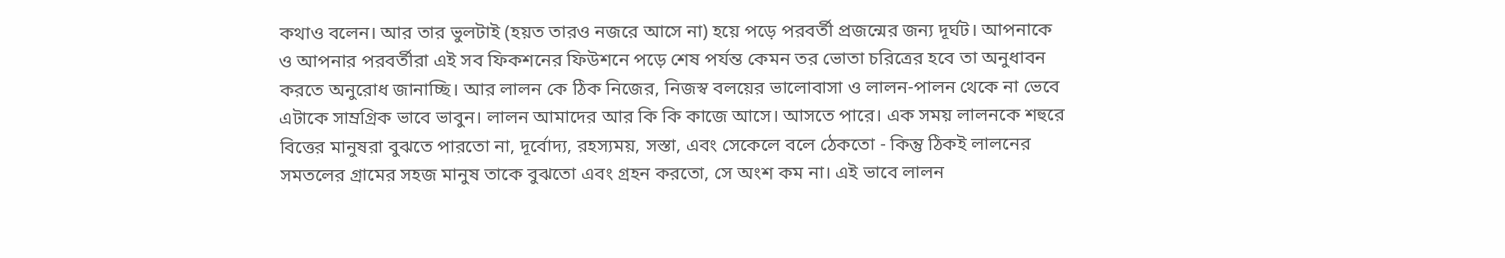কথাও বলেন। আর তার ভুলটাই (হয়ত তারও নজরে আসে না) হয়ে পড়ে পরবর্তী প্রজন্মের জন্য দূর্ঘট। আপনাকে ও আপনার পরবর্তীরা এই সব ফিকশনের ফিউশনে পড়ে শেষ পর্যন্ত কেমন তর ভোতা চরিত্রের হবে তা অনুধাবন করতে অনুরোধ জানাচ্ছি। আর লালন কে ঠিক নিজের, নিজস্ব বলয়ের ভালোবাসা ও লালন-পালন থেকে না ভেবে এটাকে সাম্রগ্রিক ভাবে ভাবুন। লালন আমাদের আর কি কি কাজে আসে। আসতে পারে। এক সময় লালনকে শহুরে বিত্তের মানুষরা বুঝতে পারতো না, দূর্বোদ্য, রহস্যময়, সস্তা, এবং সেকেলে বলে ঠেকতো - কিন্তু ঠিকই লালনের সমতলের গ্রামের সহজ মানুষ তাকে বুঝতো এবং গ্রহন করতো, সে অংশ কম না। এই ভাবে লালন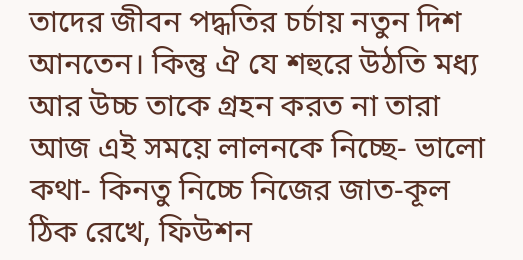তাদের জীবন পদ্ধতির চর্চায় নতুন দিশ আনতেন। কিন্তু ঐ যে শহুরে উঠতি মধ্য আর উচ্চ তাকে গ্রহন করত না তারা আজ এই সময়ে লালনকে নিচ্ছে- ভালো কথা- কিনতু নিচ্চে নিজের জাত-কূল ঠিক রেখে, ফিউশন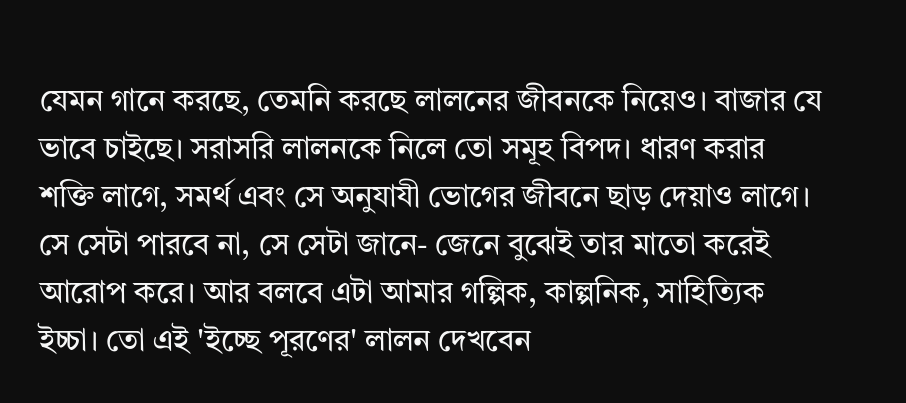যেমন গানে করছে, তেমনি করছে লালনের জীবনকে নিয়েও। বাজার যে ভাবে চাইছে। সরাসরি লালনকে নিলে তো সমূহ বিপদ। ধারণ করার শক্তি লাগে, সমর্থ এবং সে অনুযাযী ভোগের জীবনে ছাড় দেয়াও লাগে। সে সেটা পারবে না, সে সেটা জানে- জেনে বুঝেই তার মাতো করেই আরোপ করে। আর বলবে এটা আমার গল্পিক, কাল্পনিক, সাহিত্যিক ইচ্চা। তো এই 'ইচ্ছে পূরণের' লালন দেখবেন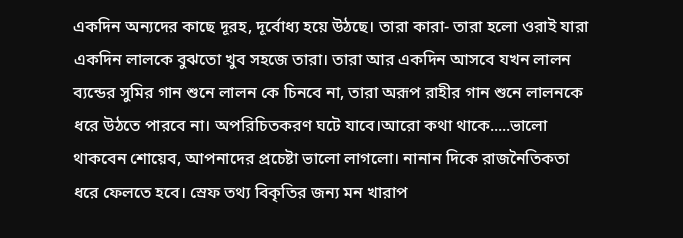একদিন অন্যদের কাছে দূরহ, দূর্বোধ্য হয়ে উঠছে। তারা কারা- তারা হলো ওরাই যারা একদিন লালকে বুঝতো খুব সহজে তারা। তারা আর একদিন আসবে যখন লালন ব্যন্ডের সুমির গান শুনে লালন কে চিনবে না, তারা অরূপ রাহীর গান শুনে লালনকে ধরে উঠতে পারবে না। অপরিচিতকরণ ঘটে যাবে।আরো কথা থাকে.....ভালো থাকবেন শোয়েব, আপনাদের প্রচেষ্টা ভালো লাগলো। নানান দিকে রাজনৈতিকতা ধরে ফেলতে হবে। স্রেফ তথ্য বিকৃতির জন্য মন খারাপ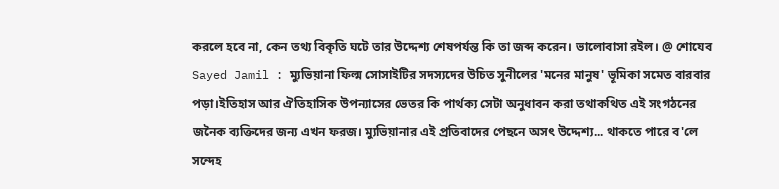করলে হবে না, কেন তথ্য বিকৃতি ঘটে তার উদ্দেশ্য শেষপর্যন্ত কি তা জব্দ করেন। ভালোবাসা রইল। @ শোযেব
Sayed Jamil : ম্যুভিয়ানা ফিল্ম সোসাইটির সদস্যদের উচিত সুনীলের 'মনের মানুষ' ভূমিকা সমেত বারবার পড়া।ইতিহাস আর ঐতিহাসিক উপন্যাসের ভেতর কি পার্থক্য সেটা অনুধাবন করা তথাকথিত এই সংগঠনের জনৈক ব্যক্তিদের জন্য এখন ফরজ। ম্যুভিয়ানার এই প্রতিবাদের পেছনে অসৎ উদ্দেশ্য... থাকতে পারে ব'লে সন্দেহ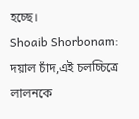হচ্ছে।
Shoaib Shorbonam: দয়াল চাঁদ,এই চলচ্চিত্রে লালনকে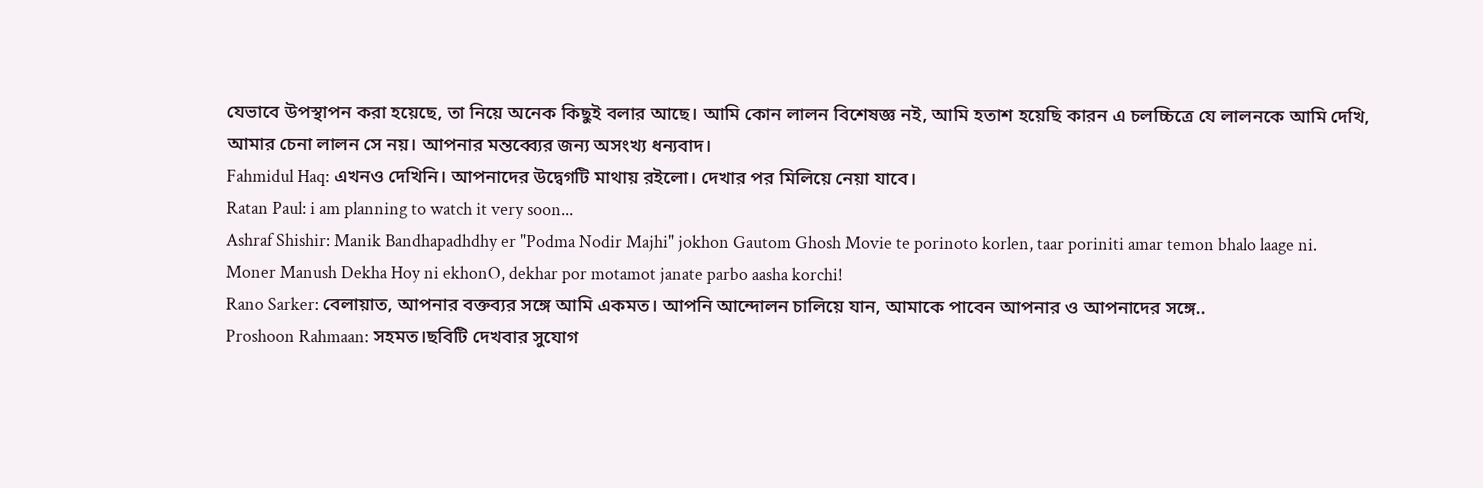যেভাবে উপস্থাপন করা হয়েছে, তা নিয়ে অনেক কিছুই বলার আছে। আমি কোন লালন বিশেষজ্ঞ নই, আমি হতাশ হয়েছি কারন এ চলচ্চিত্রে যে লালনকে আমি দেখি, আমার চেনা লালন সে নয়। আপনার মন্তব্ব্যের জন্য অসংখ্য ধন্যবাদ।
Fahmidul Haq: এখনও দেখিনি। আপনাদের উদ্বেগটি মাথায় রইলো। দেখার পর মিলিয়ে নেয়া যাবে।
Ratan Paul: i am planning to watch it very soon...
Ashraf Shishir: Manik Bandhapadhdhy er "Podma Nodir Majhi" jokhon Gautom Ghosh Movie te porinoto korlen, taar poriniti amar temon bhalo laage ni.
Moner Manush Dekha Hoy ni ekhonO, dekhar por motamot janate parbo aasha korchi!
Rano Sarker: বেলায়াত, আপনার বক্তব্যর সঙ্গে আমি একমত। আপনি আন্দোলন চালিয়ে যান, আমাকে পাবেন আপনার ও আপনাদের সঙ্গে..
Proshoon Rahmaan: সহমত।ছবিটি দেখবার সুযোগ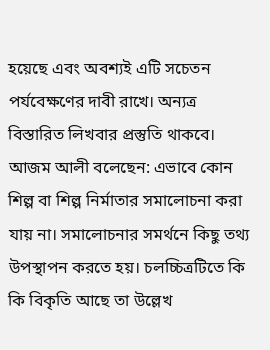হয়েছে এবং অবশ্যই এটি সচেতন পর্যবেক্ষণের দাবী রাখে। অন্যত্র বিস্তারিত লিখবার প্রস্তুতি থাকবে।
আজম আলী বলেছেন: এভাবে কোন শিল্প বা শিল্প নির্মাতার সমালোচনা করা যায় না। সমালোচনার সমর্থনে কিছু তথ্য উপস্থাপন করতে হয়। চলচ্চিত্রটিতে কি কি বিকৃতি আছে তা উল্লেখ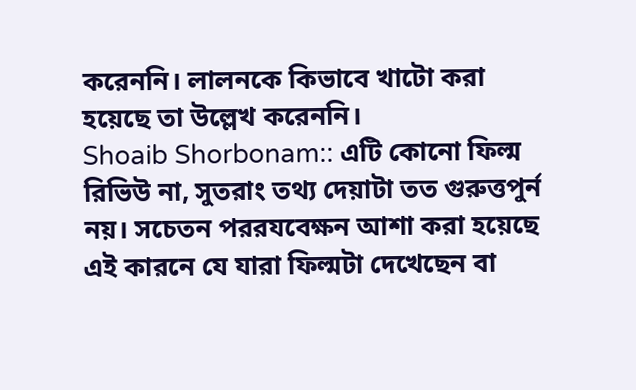করেননি। লালনকে কিভাবে খাটো করা হয়েছে তা উল্লেখ করেননি।
Shoaib Shorbonam:: এটি কোনো ফিল্ম রিভিউ না, সুতরাং তথ্য দেয়াটা তত গুরুত্তপুর্ন নয়। সচেতন পররযবেক্ষন আশা করা হয়েছে এই কারনে যে যারা ফিল্মটা দেখেছেন বা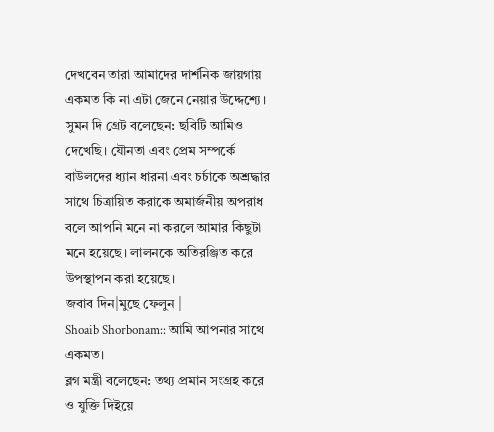দেখবেন তারা আমাদের দার্শনিক জায়গায় একমত কি না এটা জেনে নেয়ার উদ্দেশ্যে।
সুমন দি গ্রেট বলেছেন: ছবিটি আমিও দেখেছি। যৌনতা এবং প্রেম সম্পর্কে বাউলদের ধ্যান ধারনা এবং চর্চাকে অশ্রদ্ধার সাথে চিত্রায়িত করাকে অমার্জনীয় অপরাধ বলে আপনি মনে না করলে আমার কিছুটা মনে হয়েছে। লালনকে অতিরঞ্জিত করে উপস্থাপন করা হয়েছে।
জবাব দিন|মুছে ফেলুন |
Shoaib Shorbonam:: আমি আপনার সাথে একমত।
ব্লগ মন্ত্রী বলেছেন: তথ্য প্রমান সংগ্রহ করে ও যুক্তি দিইয়ে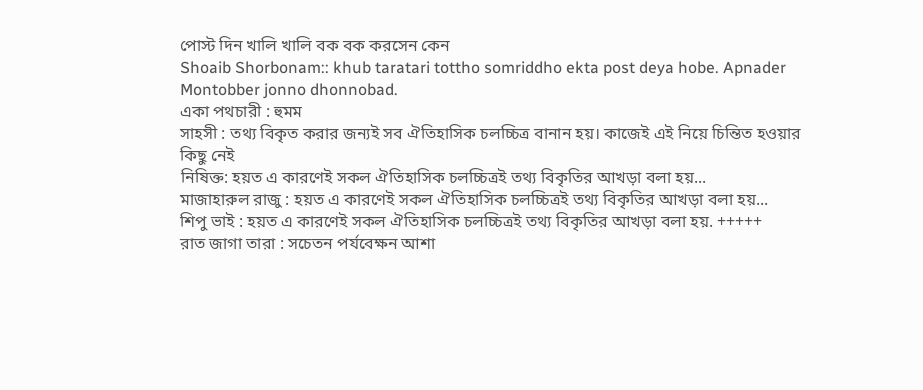পোস্ট দিন খালি খালি বক বক করসেন কেন
Shoaib Shorbonam:: khub taratari tottho somriddho ekta post deya hobe. Apnader Montobber jonno dhonnobad.
একা পথচারী : হুমম
সাহসী : তথ্য বিকৃত করার জন্যই সব ঐতিহাসিক চলচ্চিত্র বানান হয়। কাজেই এই নিয়ে চিন্তিত হওয়ার কিছু নেই
নিষিক্ত: হয়ত এ কারণেই সকল ঐতিহাসিক চলচ্চিত্রই তথ্য বিকৃতির আখড়া বলা হয়...
মাজাহারুল রাজু : হয়ত এ কারণেই সকল ঐতিহাসিক চলচ্চিত্রই তথ্য বিকৃতির আখড়া বলা হয়...
শিপু ভাই : হয়ত এ কারণেই সকল ঐতিহাসিক চলচ্চিত্রই তথ্য বিকৃতির আখড়া বলা হয়. +++++
রাত জাগা তারা : সচেতন পর্যবেক্ষন আশা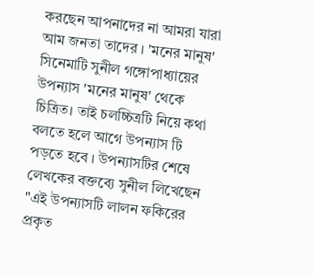করছেন আপনাদের না আমরা যারা আম জনতা তাদের । 'মনের মানুষ' সিনেমাটি সুনীল গঙ্গোপাধ্যায়ের উপন্যাস 'মনের মানুষ' থেকে চিত্রিত। তাই চলচ্চিত্রটি নিয়ে কথা বলতে হলে আগে উপন্যাস টি পড়তে হবে । উপন্যাসটির শেষে লেখকের বক্তব্যে সুনীল লিখেছেন "এই উপন্যাসটি লালন ফকিরের প্রকৃত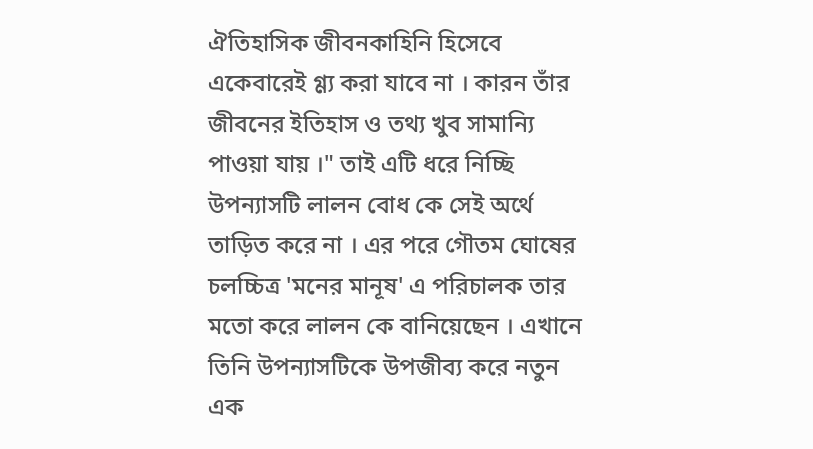ঐতিহাসিক জীবনকাহিনি হিসেবে একেবারেই গ্ণ্য করা যাবে না । কারন তাঁর জীবনের ইতিহাস ও তথ্য খুব সামান্যি পাওয়া যায় ।" তাই এটি ধরে নিচ্ছি উপন্যাসটি লালন বোধ কে সেই অর্থে তাড়িত করে না । এর পরে গৌতম ঘোষের চলচ্চিত্র 'মনের মানূষ' এ পরিচালক তার মতো করে লালন কে বানিয়েছেন । এখানে তিনি উপন্যাসটিকে উপজীব্য করে নতুন এক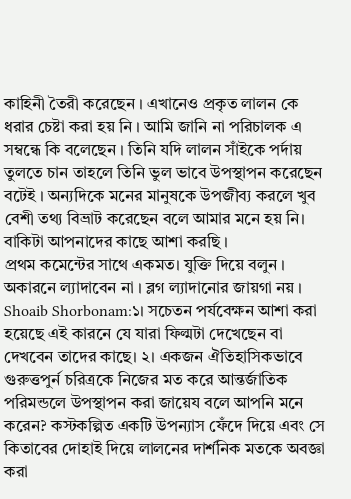কাহিনী তৈরী করেছেন । এখানেও প্রকৃত লালন কে ধরার চেষ্টা করা হয় নি । আমি জানি না পরিচালক এ সম্বন্ধে কি বলেছেন । তিনি যদি লালন সাঁইকে পর্দায় তুলতে চান তাহলে তিনি ভুল ভাবে উপস্থাপন করেছেন বটেই । অন্যদিকে মনের মানুষকে উপজীব্য করলে খুব বেশী তথ্য বিভ্রাট করেছেন বলে আমার মনে হয় নি। বাকিটা আপনাদের কাছে আশা করছি ।
প্রথম কমেন্টের সাথে একমত। যুক্তি দিয়ে বলুন । অকারনে ল্যাদাবেন না । ব্লগ ল্যাদানোর জায়গা নয় ।
Shoaib Shorbonam:১। সচেতন পর্যবেক্ষন আশা করা হয়েছে এই কারনে যে যারা ফিল্মটা দেখেছেন বা দেখবেন তাদের কাছে। ২। একজন ঐতিহাসিকভাবে গুরুত্তপুর্ন চরিত্রকে নিজের মত করে আন্তর্জাতিক পরিমন্ডলে উপস্থাপন করা জায়েয বলে আপনি মনে করেন? কস্টকল্পিত একটি উপন্যাস ফেঁদে দিয়ে এবং সে কিতাবের দোহাই দিয়ে লালনের দার্শনিক মতকে অবজ্ঞা করা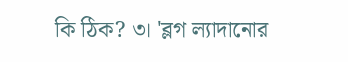কি ঠিক? ৩। 'ব্লগ ল্যাদানোর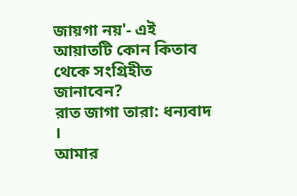জায়গা নয়'- এই আয়াতটি কোন কিতাব থেকে সংগ্রিহীত জানাবেন?
রাত জাগা তারা: ধন্যবাদ ।
আমার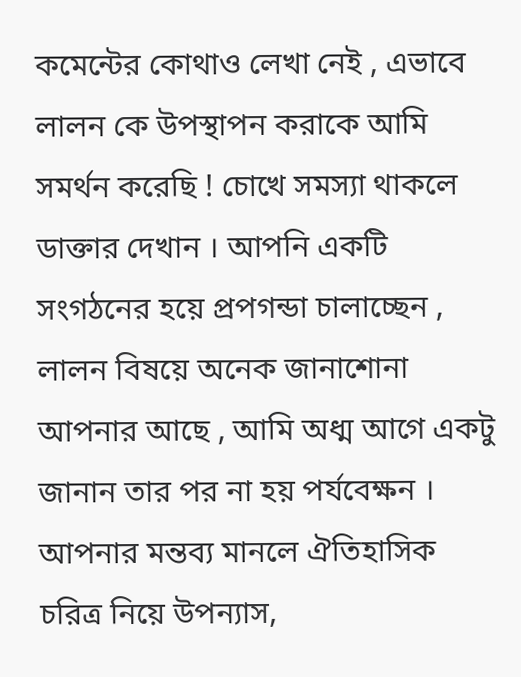কমেন্টের কোথাও লেখা নেই , এভাবে লালন কে উপস্থাপন করাকে আমি সমর্থন করেছি ! চোখে সমস্যা থাকলে ডাক্তার দেখান । আপনি একটি সংগঠনের হয়ে প্রপগন্ডা চালাচ্ছেন , লালন বিষয়ে অনেক জানাশোনা আপনার আছে , আমি অধ্ম আগে একটু জানান তার পর না হয় পর্যবেক্ষন । আপনার মন্তব্য মানলে ঐতিহাসিক চরিত্র নিয়ে উপন্যাস,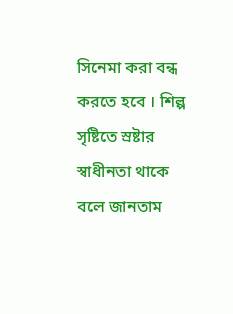সিনেমা করা বন্ধ করতে হবে । শিল্প সৃষ্টিতে স্রষ্টার স্বাধীনতা থাকে বলে জানতাম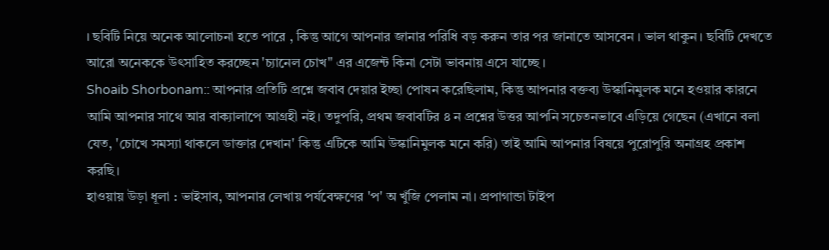। ছবিটি নিয়ে অনেক আলোচনা হতে পারে , কিন্তু আগে আপনার জানার পরিধি বড় করুন তার পর জানাতে আসবেন । ভাল থাকুন। ছবিটি দেখতে আরো অনেককে উৎসাহিত করচ্ছেন 'চ্যানেল চোখ" এর এজেন্ট কিনা সেটা ভাবনায় এসে যাচ্ছে ।
Shoaib Shorbonam:: আপনার প্রতিটি প্রশ্নে জবাব দেয়ার ইচ্ছা পোষন করেছিলাম, কিন্তু আপনার বক্তব্য উস্কানিমুলক মনে হওয়ার কারনে আমি আপনার সাথে আর বাক্যালাপে আগ্রহী নই। তদুপরি, প্রথম জবাবটির ৪ ন প্রশ্নের উত্তর আপনি সচেতনভাবে এড়িয়ে গেছেন (এখানে বলা যেত, 'চোখে সমস্যা থাকলে ডাক্তার দেখান' কিন্তু এটিকে আমি উস্কানিমুলক মনে করি) তাই আমি আপনার বিষয়ে পুরোপুরি অনাগ্রহ প্রকাশ করছি।
হাওয়ায় উড়া ধূলা : ভাইসাব, আপনার লেখায় পর্যবেক্ষণের 'প' অ খুঁজি পেলাম না। প্রপাগান্ডা টাইপ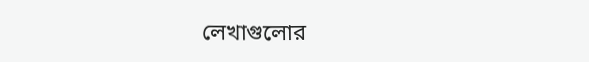লেখাগুলোর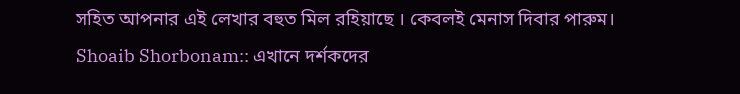সহিত আপনার এই লেখার বহুত মিল রহিয়াছে । কেবলই মেনাস দিবার পারুম।
Shoaib Shorbonam:: এখানে দর্শকদের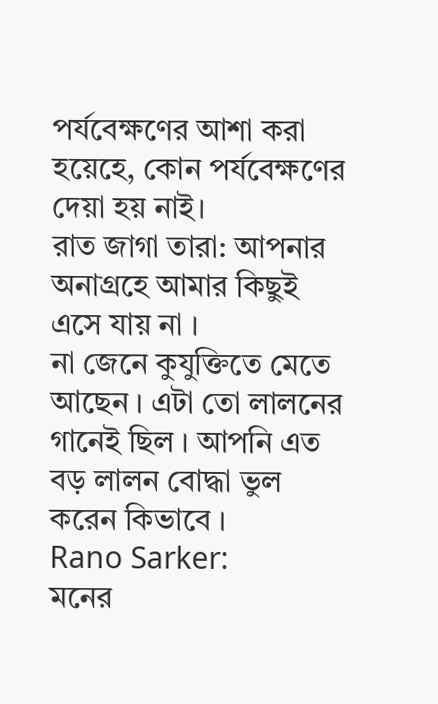পর্যবেক্ষণের আশা করা হয়েহে, কোন পর্যবেক্ষণের দেয়া হয় নাই।
রাত জাগা তারা: আপনার অনাগ্রহে আমার কিছুই এসে যায় না ।
না জেনে কুযুক্তিতে মেতে আছেন । এটা তো লালনের গানেই ছিল । আপনি এত বড় লালন বোদ্ধা ভুল করেন কিভাবে ।
Rano Sarker:
মনের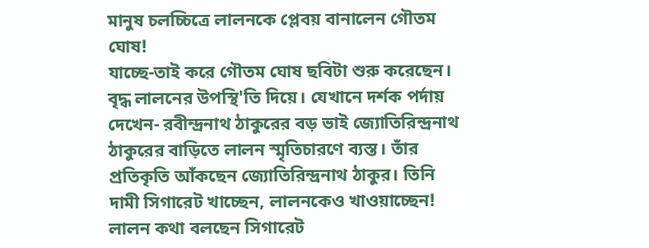মানুষ চলচ্চিত্রে লালনকে প্লেবয় বানালেন গৌতম ঘোষ!
যাচ্ছে-তাই করে গৌতম ঘোষ ছবিটা শুরু করেছেন। বৃদ্ধ লালনের উপস্থি'তি দিয়ে। যেখানে দর্শক পর্দায় দেখেন- রবীন্দ্রনাথ ঠাকুরের বড় ভাই জ্যোতিরিন্দ্রনাথ ঠাকুরের বাড়িতে লালন স্মৃতিচারণে ব্যস্ত। তাঁর প্রতিকৃতি আঁকছেন জ্যোতিরিন্দ্রনাথ ঠাকুর। তিনি দামী সিগারেট খাচ্ছেন, লালনকেও খাওয়াচ্ছেন! লালন কথা বলছেন সিগারেট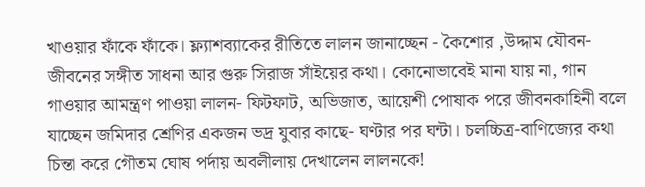খাওয়ার ফাঁকে ফাঁকে। ফ্ল্যাশব্যাকের রীতিতে লালন জানাচ্ছেন - কৈশোর ,উদ্দাম যৌবন-জীবনের সঙ্গীত সাধনা আর গুরু সিরাজ সাঁইয়ের কথা। কোনোভাবেই মানা যায় না, গান গাওয়ার আমন্ত্রণ পাওয়া লালন- ফিটফাট, অভিজাত, আয়েশী পোষাক পরে জীবনকাহিনী বলে যাচ্ছেন জমিদার শ্রেণির একজন ভদ্র যুবার কাছে- ঘণ্টার পর ঘন্টা। চলচ্চিত্র-বাণিজ্যের কথা চিন্তা করে গৌতম ঘোষ পর্দায় অবলীলায় দেখালেন লালনকে!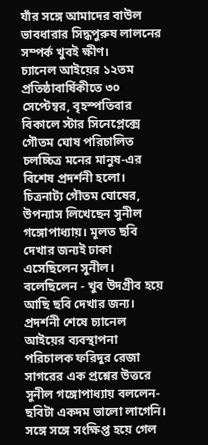যাঁর সঙ্গে আমাদের বাউল ভাবধারার সিদ্ধপুরুষ লালনের সম্পর্ক খুবই ক্ষীণ।
চ্যানেল আইয়ের ১২তম প্রতিষ্ঠাবার্ষিকীতে ৩০ সেপ্টেম্বর, বৃহস্পতিবার বিকালে স্টার সিনেপ্লেক্সে গৌতম ঘোষ পরিচালিত চলচ্চিত্র মনের মানুষ-এর বিশেষ প্রদর্শনী হলো। চিত্রনাট্য গৌতম ঘোষের, উপন্যাস লিখেছেন সুনীল গঙ্গোপাধ্যায়। মূলত ছবি দেখার জন্যই ঢাকা এসেছিলেন সুনীল। বলেছিলেন - খুব উদগ্রীব হয়ে আছি ছবি দেখার জন্য। প্রদর্শনী শেষে চ্যানেল আইয়ের ব্যবস্থাপনা পরিচালক ফরিদুর রেজা সাগরের এক প্রশ্নের উত্তরে সুনীল গঙ্গোপাধ্যায় বললেন- ছবিটা একদম ভালো লাগেনি। সঙ্গে সঙ্গে সংক্ষিপ্ত হয়ে গেল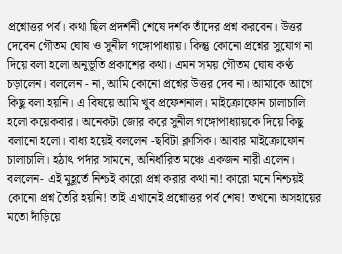প্রশ্নোত্তর পর্ব। কথা ছিল প্রদর্শনী শেষে দর্শক তাঁদের প্রশ্ন করবেন। উত্তর দেবেন গৌতম ঘোষ ও সুনীল গঙ্গোপাধ্যায়। কিন্তু কোনো প্রশ্নের সুযোগ না দিয়ে বলা হলো অনুভূতি প্রকাশের কথা। এমন সময় গৌতম ঘোষ কণ্ঠ চড়ালেন। বললেন - না, আমি কোনো প্রশ্নের উত্তর দেব না। আমাকে আগে কিছু বলা হয়নি। এ বিষয়ে আমি খুব প্রফেশনাল। মাইক্রোফোন চালাচালি হলো কয়েকবার। অনেকটা জোর করে সুনীল গঙ্গোপাধ্যায়কে দিয়ে কিছু বলানো হলো। বাধ্য হয়েই বললেন -ছবিটা ক্লাসিক। আবার মাইক্রোফোন চালাচালি। হঠাৎ পর্দার সামনে, অনির্ধারিত মঞ্চে একজন নারী এলেন। বললেন- এই মুহূর্তে নিশ্চই কারো প্রশ্ন করার কথা না! কারো মনে নিশ্চয়ই কোনো প্রশ্ন তৈরি হয়নি! তাই এখানেই প্রশ্নোত্তর পর্ব শেষ! তখনো অসহায়ের মতো দাঁড়িয়ে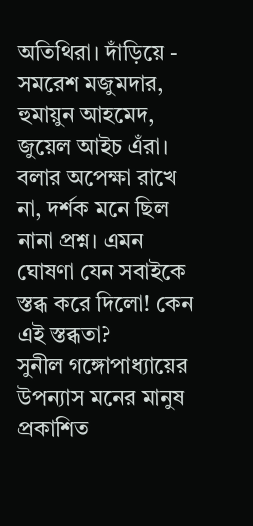অতিথিরা। দাঁড়িয়ে - সমরেশ মজুমদার, হুমায়ুন আহমেদ, জুয়েল আইচ এঁরা। বলার অপেক্ষা রাখে না, দর্শক মনে ছিল নানা প্রশ্ন। এমন ঘোষণা যেন সবাইকে স্তব্ধ করে দিলো! কেন এই স্তব্ধতা?
সুনীল গঙ্গোপাধ্যায়ের উপন্যাস মনের মানুষ প্রকাশিত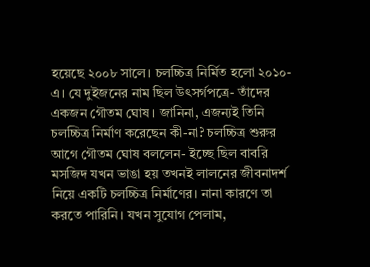হয়েছে ২০০৮ সালে। চলচ্চিত্র নির্মিত হলো ২০১০-এ। যে দুইজনের নাম ছিল উৎসর্গপত্রে- তাঁদের একজন গৌতম ঘোষ। জানিনা, এজন্যই তিনি চলচ্চিত্র নির্মাণ করেছেন কী-না? চলচ্চিত্র শুরুর আগে গৌতম ঘোষ বললেন- ইচ্ছে ছিল বাবরি মসজিদ যখন ভাঙা হয় তখনই লালনের জীবনাদর্শ নিয়ে একটি চলচ্চিত্র নির্মাণের। নানা কারণে তা করতে পারিনি। যখন সুযোগ পেলাম,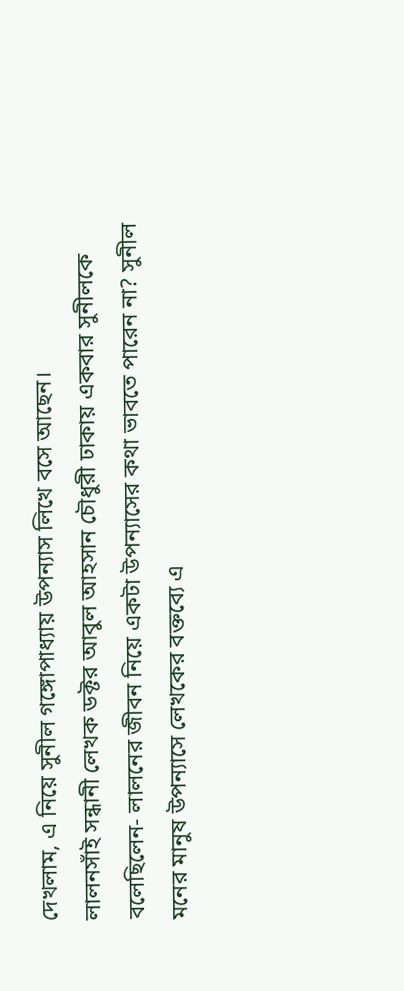দেখলাম, এ নিয়ে সুনীল গঙ্গোপাধ্যায় উপন্যাস লিখে বসে আছেন।
লালনসাঁই সন্ধানী লেখক ডক্টর আবুল আহসান চৌধুরী ঢাকায় একবার সুনীলকে বলেছিলেন- লালনের জীবন নিয়ে একটা উপন্যাসের কথা ভাবতে পারেন না? সুনীল মনের মানুষ উপন্যাসে লেখকের বক্তব্যে এ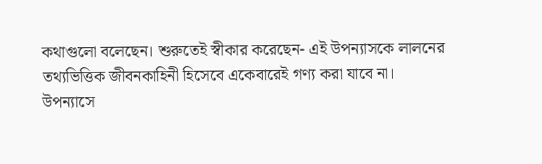কথাগুলো বলেছেন। শুরুতেই স্বীকার করেছেন- এই উপন্যাসকে লালনের তথ্যভিত্তিক জীবনকাহিনী হিসেবে একেবারেই গণ্য করা যাবে না।
উপন্যাসে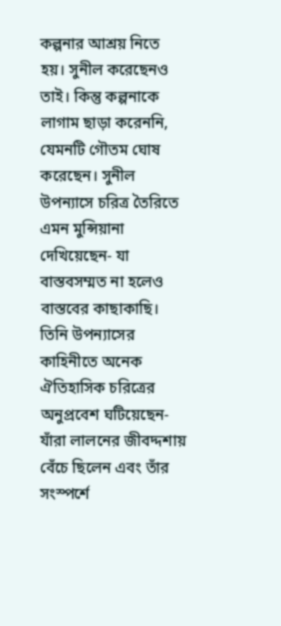কল্পনার আশ্রয় নিতে হয়। সুনীল করেছেনও তাই। কিন্তু কল্পনাকে লাগাম ছাড়া করেননি, যেমনটি গৌতম ঘোষ করেছেন। সুনীল উপন্যাসে চরিত্র তৈরিতে এমন মুন্সিয়ানা দেখিয়েছেন- যা বাস্তবসম্মত না হলেও বাস্তবের কাছাকাছি। তিনি উপন্যাসের কাহিনীতে অনেক ঐতিহাসিক চরিত্রের অনুপ্রবেশ ঘটিয়েছেন- যাঁরা লালনের জীবদ্দশায় বেঁচে ছিলেন এবং তাঁর সংস্পর্শে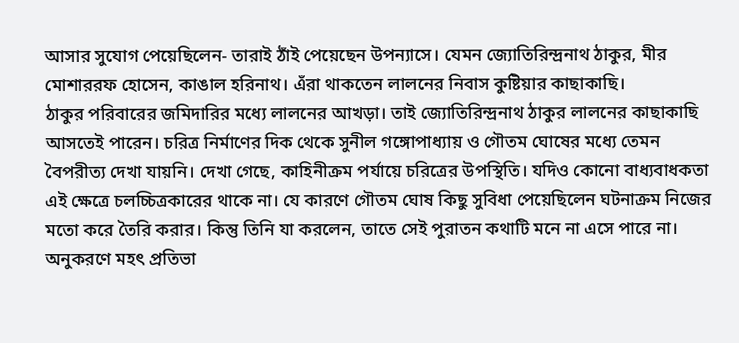আসার সুযোগ পেয়েছিলেন- তারাই ঠাঁই পেয়েছেন উপন্যাসে। যেমন জ্যোতিরিন্দ্রনাথ ঠাকুর, মীর মোশাররফ হোসেন, কাঙাল হরিনাথ। এঁরা থাকতেন লালনের নিবাস কুষ্টিয়ার কাছাকাছি।
ঠাকুর পরিবারের জমিদারির মধ্যে লালনের আখড়া। তাই জ্যোতিরিন্দ্রনাথ ঠাকুর লালনের কাছাকাছি আসতেই পারেন। চরিত্র নির্মাণের দিক থেকে সুনীল গঙ্গোপাধ্যায় ও গৌতম ঘোষের মধ্যে তেমন বৈপরীত্য দেখা যায়নি। দেখা গেছে, কাহিনীক্রম পর্যায়ে চরিত্রের উপস্থিতি। যদিও কোনো বাধ্যবাধকতা এই ক্ষেত্রে চলচ্চিত্রকারের থাকে না। যে কারণে গৌতম ঘোষ কিছু সুবিধা পেয়েছিলেন ঘটনাক্রম নিজের মতো করে তৈরি করার। কিন্তু তিনি যা করলেন, তাতে সেই পুরাতন কথাটি মনে না এসে পারে না। অনুকরণে মহৎ প্রতিভা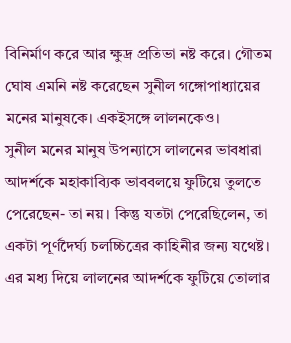বিনির্মাণ করে আর ক্ষুদ্র প্রতিভা নষ্ট করে। গৌতম ঘোষ এমনি নষ্ট করেছেন সুনীল গঙ্গোপাধ্যায়ের মনের মানুষকে। একইসঙ্গে লালনকেও।
সুনীল মনের মানুষ উপন্যাসে লালনের ভাবধারা আদর্শকে মহাকাব্যিক ভাববলয়ে ফুটিয়ে তুলতে পেরেছেন- তা নয়। কিন্তু যতটা পেরেছিলেন, তা একটা পূর্ণদৈর্ঘ্য চলচ্চিত্রের কাহিনীর জন্য যথেষ্ট। এর মধ্য দিয়ে লালনের আদর্শকে ফুটিয়ে তোলার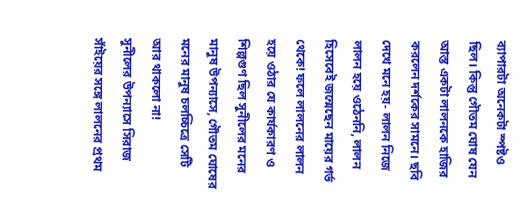ব্যাপারটা অনেকটা স্পষ্টও ছিল। কিন্তু গৌতম ঘোষ যেন আস্ত একটা লালনকে হাজির করলেন দর্শকের সামনে। ছবি দেখে মনে হয়- লালন নিজে লালন হয়ে ওঠেননি, লালন হিসেবেই জন্মেছেন মায়ের গর্ভ থেকে! ফলে লালনের লালন হয়ে ওঠার যে কার্যকারণ ও শিল্পগুণ ছিল সুনীলের মনের মানুষ উপন্যাসে, গৌতম ঘোষের মনের মানুষ চলচ্চিত্রে সেটি আর থাকলো না!
সুনীলের উপন্যাসে সিরাজ সাঁইয়ের সঙ্গে লালনের প্রথম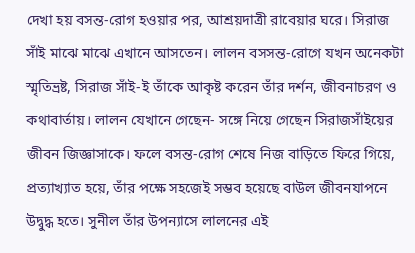দেখা হয় বসন্ত-রোগ হওয়ার পর, আশ্রয়দাত্রী রাবেয়ার ঘরে। সিরাজ সাঁই মাঝে মাঝে এখানে আসতেন। লালন বসসন্ত-রোগে যখন অনেকটা স্মৃতিভ্রষ্ট, সিরাজ সাঁই-ই তাঁকে আকৃষ্ট করেন তাঁর দর্শন, জীবনাচরণ ও কথাবার্তায়। লালন যেখানে গেছেন- সঙ্গে নিয়ে গেছেন সিরাজসাঁইয়ের জীবন জিজ্ঞাসাকে। ফলে বসন্ত-রোগ শেষে নিজ বাড়িতে ফিরে গিয়ে, প্রত্যাখ্যাত হয়ে, তাঁর পক্ষে সহজেই সম্ভব হয়েছে বাউল জীবনযাপনে উদ্বুদ্ধ হতে। সুনীল তাঁর উপন্যাসে লালনের এই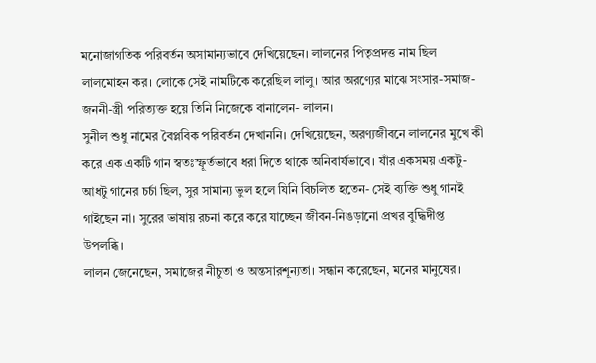মনোজাগতিক পরিবর্তন অসামান্যভাবে দেখিয়েছেন। লালনের পিতৃপ্রদত্ত নাম ছিল লালমোহন কর। লোকে সেই নামটিকে করেছিল লালু। আর অরণ্যের মাঝে সংসার-সমাজ-জননী-স্ত্রী পরিত্যক্ত হয়ে তিনি নিজেকে বানালেন- লালন।
সুনীল শুধু নামের বৈপ্লবিক পরিবর্তন দেখাননি। দেখিয়েছেন, অরণ্যজীবনে লালনের মুখে কী করে এক একটি গান স্বতঃস্ফূর্তভাবে ধরা দিতে থাকে অনিবার্যভাবে। যাঁর একসময় একটু-আধটু গানের চর্চা ছিল, সুর সামান্য ভুল হলে যিনি বিচলিত হতেন- সেই ব্যক্তি শুধু গানই গাইছেন না। সুরের ভাষায় রচনা করে করে যাচ্ছেন জীবন-নিঙড়ানো প্রখর বুদ্ধিদীপ্ত উপলব্ধি।
লালন জেনেছেন, সমাজের নীচুতা ও অন্তসারশূন্যতা। সন্ধান করেছেন, মনের মানুষের।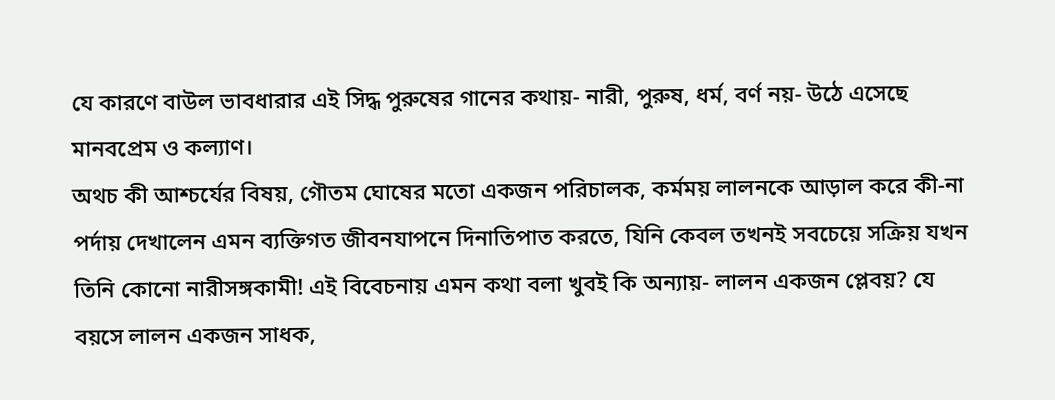যে কারণে বাউল ভাবধারার এই সিদ্ধ পুরুষের গানের কথায়- নারী, পুরুষ, ধর্ম, বর্ণ নয়- উঠে এসেছে মানবপ্রেম ও কল্যাণ।
অথচ কী আশ্চর্যের বিষয়, গৌতম ঘোষের মতো একজন পরিচালক, কর্মময় লালনকে আড়াল করে কী-না পর্দায় দেখালেন এমন ব্যক্তিগত জীবনযাপনে দিনাতিপাত করতে, যিনি কেবল তখনই সবচেয়ে সক্রিয় যখন তিনি কোনো নারীসঙ্গকামী! এই বিবেচনায় এমন কথা বলা খুবই কি অন্যায়- লালন একজন প্লেবয়? যে বয়সে লালন একজন সাধক,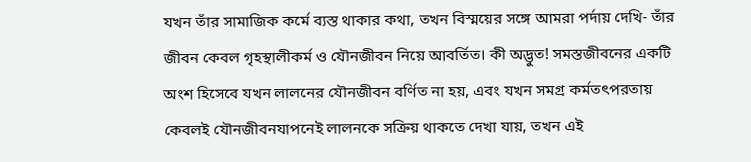যখন তাঁর সামাজিক কর্মে ব্যস্ত থাকার কথা, তখন বিস্ময়ের সঙ্গে আমরা পর্দায় দেখি- তাঁর জীবন কেবল গৃহস্থালীকর্ম ও যৌনজীবন নিয়ে আবর্তিত। কী অদ্ভুত! সমস্তজীবনের একটি অংশ হিসেবে যখন লালনের যৌনজীবন বর্ণিত না হয়, এবং যখন সমগ্র কর্মতৎপরতায় কেবলই যৌনজীবনযাপনেই লালনকে সক্রিয় থাকতে দেখা যায়, তখন এই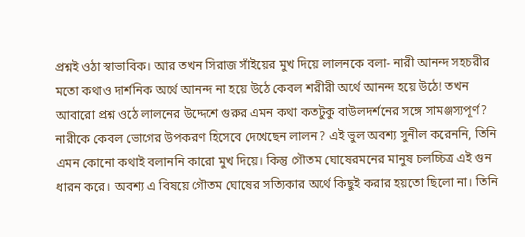প্রশ্নই ওঠা স্বাভাবিক। আর তখন সিরাজ সাঁইয়ের মুখ দিয়ে লালনকে বলা- নারী আনন্দ সহচরীর মতো কথাও দার্শনিক অর্থে আনন্দ না হয়ে উঠে কেবল শরীরী অর্থে আনন্দ হয়ে উঠে! তখন আবারো প্রশ্ন ওঠে লালনের উদ্দেশে গুরুর এমন কথা কতটুকু বাউলদর্শনের সঙ্গে সামঞ্জস্যপূর্ণ? নারীকে কেবল ভোগের উপকরণ হিসেবে দেখেছেন লালন? এই ভুল অবশ্য সুনীল করেননি, তিনি এমন কোনো কথাই বলাননি কারো মুখ দিয়ে। কিন্তু গৌতম ঘোষেরমনের মানুষ চলচ্চিত্র এই গুন ধারন করে। অবশ্য এ বিষয়ে গৌতম ঘোষের সত্যিকার অর্থে কিছুই করার হয়তো ছিলো না। তিনি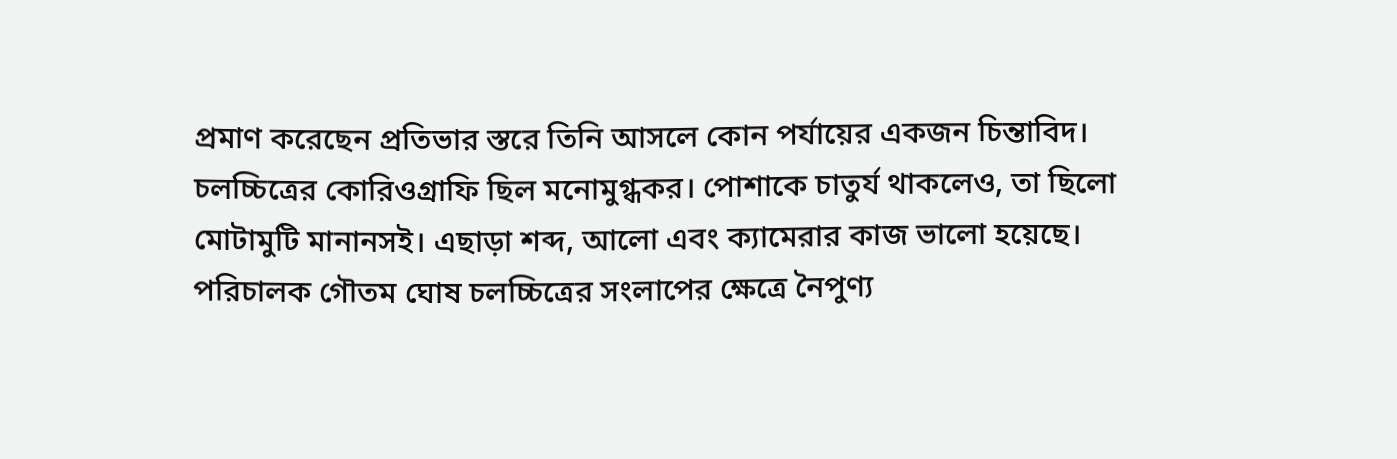প্রমাণ করেছেন প্রতিভার স্তরে তিনি আসলে কোন পর্যায়ের একজন চিন্তাবিদ।
চলচ্চিত্রের কোরিওগ্রাফি ছিল মনোমুগ্ধকর। পোশাকে চাতুর্য থাকলেও, তা ছিলো মোটামুটি মানানসই। এছাড়া শব্দ, আলো এবং ক্যামেরার কাজ ভালো হয়েছে। পরিচালক গৌতম ঘোষ চলচ্চিত্রের সংলাপের ক্ষেত্রে নৈপুণ্য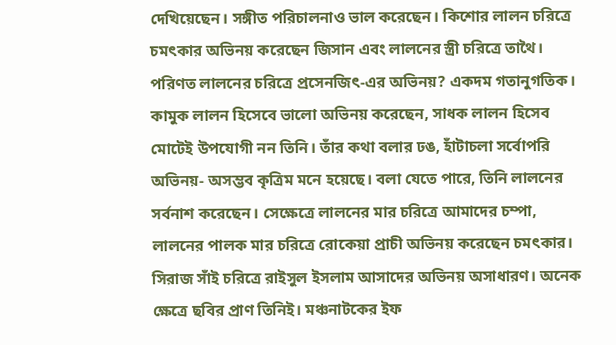দেখিয়েছেন। সঙ্গীত পরিচালনাও ভাল করেছেন। কিশোর লালন চরিত্রে চমৎকার অভিনয় করেছেন জিসান এবং লালনের স্ত্রী চরিত্রে তাথৈ। পরিণত লালনের চরিত্রে প্রসেনজিৎ-এর অভিনয়? একদম গতানুগতিক। কামুক লালন হিসেবে ভালো অভিনয় করেছেন, সাধক লালন হিসেব মোটেই উপযোগী নন তিনি। তাঁর কথা বলার ঢঙ, হাঁটাচলা সর্বোপরি অভিনয়- অসম্ভব কৃত্রিম মনে হয়েছে। বলা যেতে পারে, তিনি লালনের সর্বনাশ করেছেন। সেক্ষেত্রে লালনের মার চরিত্রে আমাদের চম্পা, লালনের পালক মার চরিত্রে রোকেয়া প্রাচী অভিনয় করেছেন চমৎকার। সিরাজ সাঁই চরিত্রে রাইসুল ইসলাম আসাদের অভিনয় অসাধারণ। অনেক ক্ষেত্রে ছবির প্রাণ তিনিই। মঞ্চনাটকের ইফ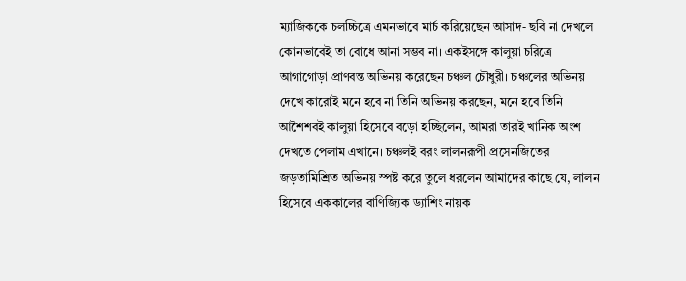ম্যাজিককে চলচ্চিত্রে এমনভাবে মার্চ করিয়েছেন আসাদ- ছবি না দেখলে কোনভাবেই তা বোধে আনা সম্ভব না। একইসঙ্গে কালুয়া চরিত্রে আগাগোড়া প্রাণবন্ত অভিনয় করেছেন চঞ্চল চৌধুরী। চঞ্চলের অভিনয় দেখে কারোই মনে হবে না তিনি অভিনয় করছেন, মনে হবে তিনি আশৈশবই কালুয়া হিসেবে বড়ো হচ্ছিলেন, আমরা তারই খানিক অংশ দেখতে পেলাম এখানে। চঞ্চলই বরং লালনরূপী প্রসেনজিতের জড়তামিশ্রিত অভিনয় স্পষ্ট করে তুলে ধরলেন আমাদের কাছে যে, লালন হিসেবে এককালের বাণিজ্যিক ড্যাশিং নায়ক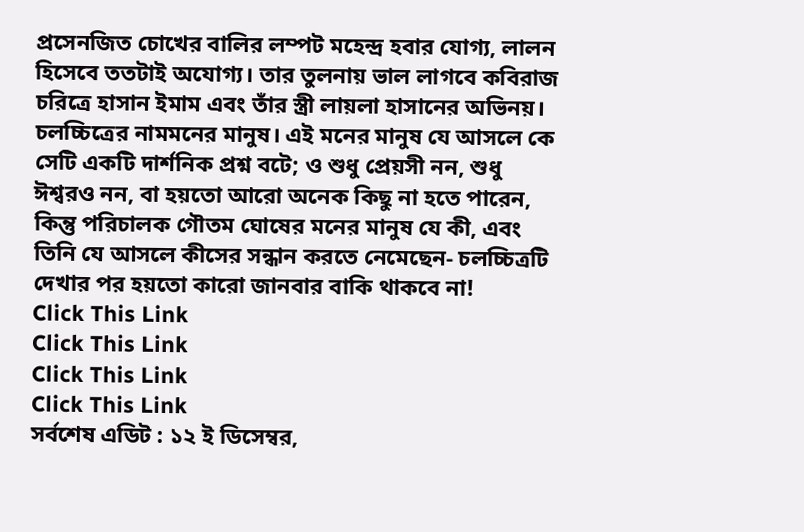প্রসেনজিত চোখের বালির লম্পট মহেন্দ্র হবার যোগ্য, লালন হিসেবে ততটাই অযোগ্য। তার তুলনায় ভাল লাগবে কবিরাজ চরিত্রে হাসান ইমাম এবং তাঁর স্ত্রী লায়লা হাসানের অভিনয়।
চলচ্চিত্রের নামমনের মানুষ। এই মনের মানুষ যে আসলে কে সেটি একটি দার্শনিক প্রশ্ন বটে; ও শুধু প্রেয়সী নন, শুধু ঈশ্বরও নন, বা হয়তো আরো অনেক কিছু না হতে পারেন, কিন্তু পরিচালক গৌতম ঘোষের মনের মানুষ যে কী, এবং তিনি যে আসলে কীসের সন্ধান করতে নেমেছেন- চলচ্চিত্রটি দেখার পর হয়তো কারো জানবার বাকি থাকবে না!
Click This Link
Click This Link
Click This Link
Click This Link
সর্বশেষ এডিট : ১২ ই ডিসেম্বর,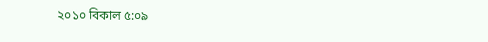২০১০ বিকাল ৫:০৯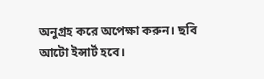অনুগ্রহ করে অপেক্ষা করুন। ছবি আটো ইন্সার্ট হবে।